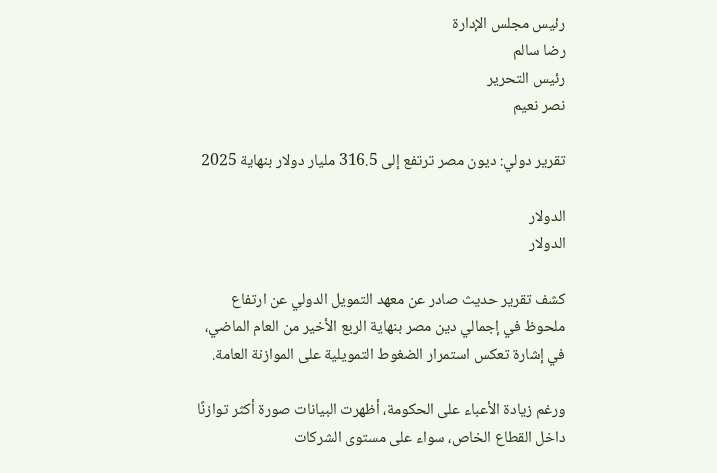رئيس مجلس الإدارة
رضا سالم
رئيس التحرير
نصر نعيم

تقرير دولي: ديون مصر ترتفع إلى 316.5 مليار دولار بنهاية 2025

الدولار
الدولار

كشف تقرير حديث صادر عن معهد التمويل الدولي عن ارتفاع ملحوظ في إجمالي دين مصر بنهاية الربع الأخير من العام الماضي، في إشارة تعكس استمرار الضغوط التمويلية على الموازنة العامة.

ورغم زيادة الأعباء على الحكومة، أظهرت البيانات صورة أكثر توازنًا داخل القطاع الخاص، سواء على مستوى الشركات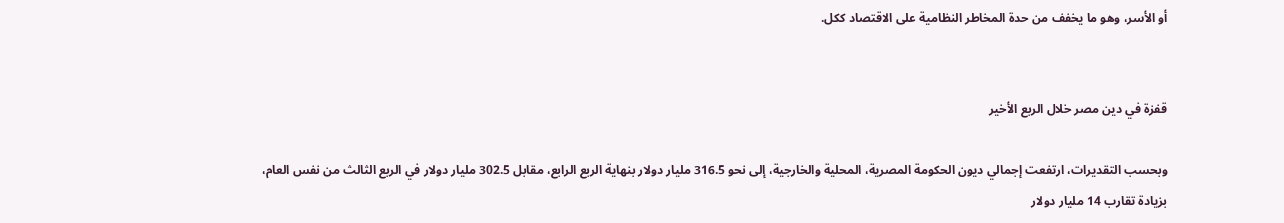أو الأسر، وهو ما يخفف من حدة المخاطر النظامية على الاقتصاد ككل.


قفزة في دين مصر خلال الربع الأخير

وبحسب التقديرات، ارتفعت إجمالي ديون الحكومة المصرية، المحلية والخارجية، إلى نحو 316.5 مليار دولار بنهاية الربع الرابع، مقابل 302.5 مليار دولار في الربع الثالث من نفس العام، بزيادة تقارب 14 مليار دولار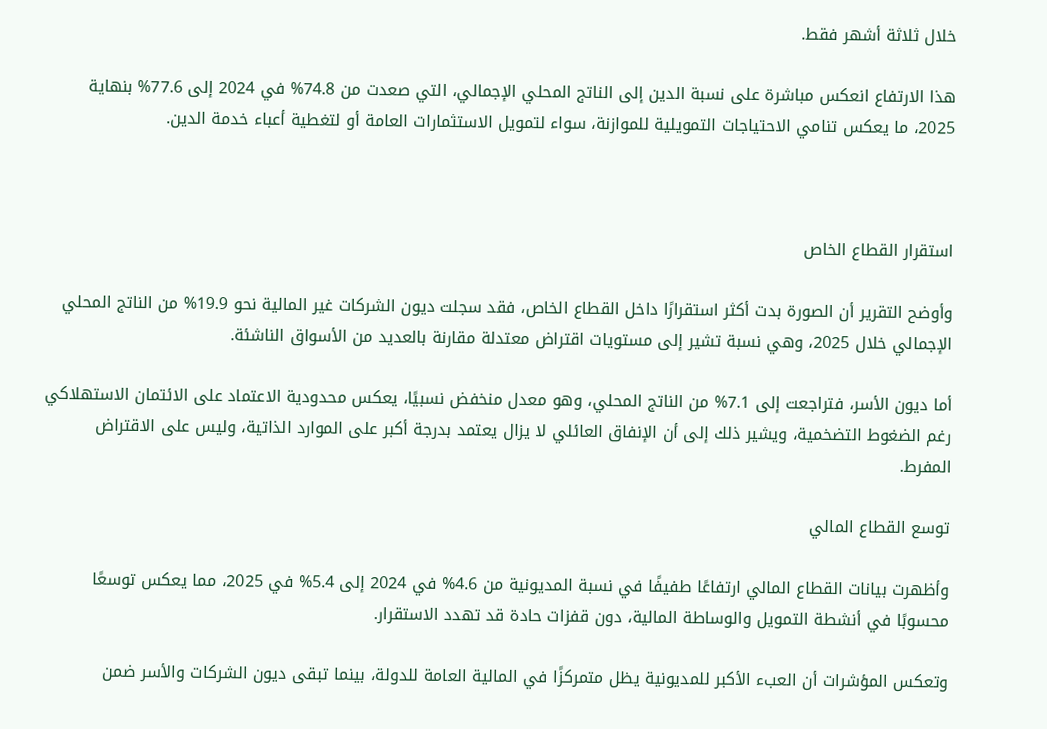خلال ثلاثة أشهر فقط.

هذا الارتفاع انعكس مباشرة على نسبة الدين إلى الناتج المحلي الإجمالي، التي صعدت من 74.8% في 2024 إلى 77.6% بنهاية 2025، ما يعكس تنامي الاحتياجات التمويلية للموازنة، سواء لتمويل الاستثمارات العامة أو لتغطية أعباء خدمة الدين.



استقرار القطاع الخاص

وأوضح التقرير أن الصورة بدت أكثر استقرارًا داخل القطاع الخاص، فقد سجلت ديون الشركات غير المالية نحو 19.9% من الناتج المحلي الإجمالي خلال 2025، وهي نسبة تشير إلى مستويات اقتراض معتدلة مقارنة بالعديد من الأسواق الناشئة.

أما ديون الأسر، فتراجعت إلى 7.1% من الناتج المحلي، وهو معدل منخفض نسبيًا، يعكس محدودية الاعتماد على الائتمان الاستهلاكي رغم الضغوط التضخمية، ويشير ذلك إلى أن الإنفاق العائلي لا يزال يعتمد بدرجة أكبر على الموارد الذاتية، وليس على الاقتراض المفرط.

توسع القطاع المالي

وأظهرت بيانات القطاع المالي ارتفاعًا طفيفًا في نسبة المديونية من 4.6% في 2024 إلى 5.4% في 2025، مما يعكس توسعًا محسوبًا في أنشطة التمويل والوساطة المالية، دون قفزات حادة قد تهدد الاستقرار.

وتعكس المؤشرات أن العبء الأكبر للمديونية يظل متمركزًا في المالية العامة للدولة، بينما تبقى ديون الشركات والأسر ضمن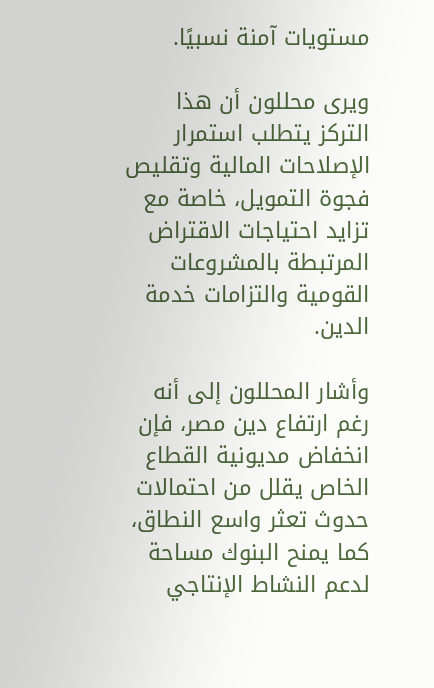مستويات آمنة نسبيًا.

ويرى محللون أن هذا التركز يتطلب استمرار الإصلاحات المالية وتقليص فجوة التمويل، خاصة مع تزايد احتياجات الاقتراض المرتبطة بالمشروعات القومية والتزامات خدمة الدين.

وأشار المحللون إلى أنه رغم ارتفاع دين مصر، فإن انخفاض مديونية القطاع الخاص يقلل من احتمالات حدوث تعثر واسع النطاق، كما يمنح البنوك مساحة لدعم النشاط الإنتاجي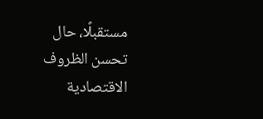مستقبلًا، حال تحسن الظروف الاقتصادية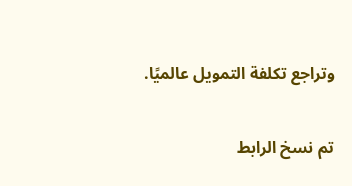وتراجع تكلفة التمويل عالميًا.

تم نسخ الرابط